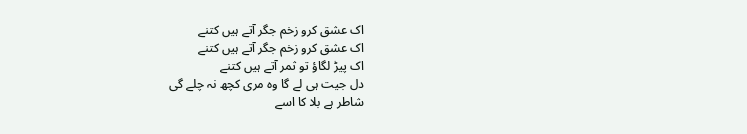اک عشق کرو زخم جگر آتے ہیں کتنے
اک عشق کرو زخم جگر آتے ہیں کتنے
اک پیڑ لگاؤ تو ثمر آتے ہیں کتنے
دل جیت ہی لے گا وہ مری کچھ نہ چلے گی
شاطر ہے بلا کا اسے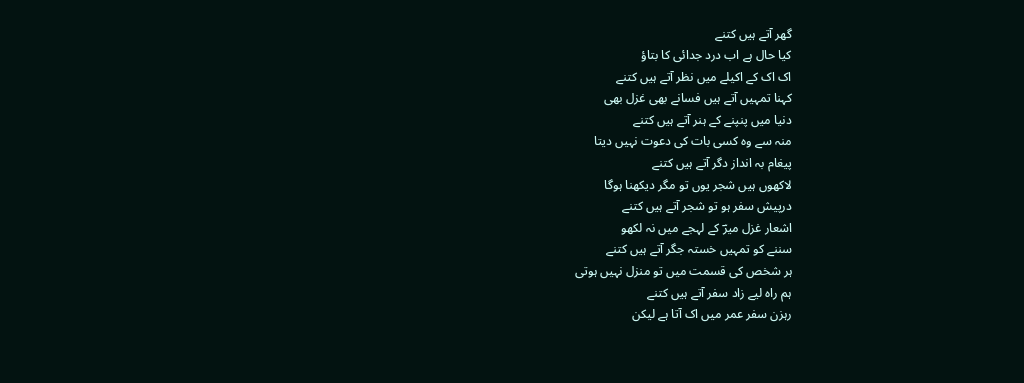گھر آتے ہیں کتنے
کیا حال ہے اب درد جدائی کا بتاؤ
اک اک کے اکیلے میں نظر آتے ہیں کتنے
کہنا تمہیں آتے ہیں فسانے بھی غزل بھی
دنیا میں پنپنے کے ہنر آتے ہیں کتنے
منہ سے وہ کسی بات کی دعوت نہیں دیتا
پیغام بہ انداز دگر آتے ہیں کتنے
لاکھوں ہیں شجر یوں تو مگر دیکھنا ہوگا
درپیش سفر ہو تو شجر آتے ہیں کتنے
اشعار غزل میرؔ کے لہجے میں نہ لکھو
سننے کو تمہیں خستہ جگر آتے ہیں کتنے
ہر شخص کی قسمت میں تو منزل نہیں ہوتی
ہم راہ لیے زاد سفر آتے ہیں کتنے
رہزن سفر عمر میں اک آتا ہے لیکن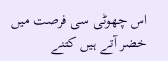اس چھوٹی سی فرصت میں خضر آتے ہیں کتنے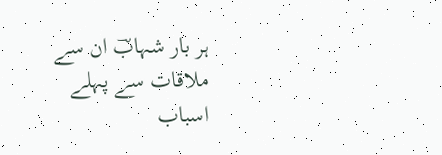ہر بار شہابؔ ان سے ملاقات سے پہلے
اسباب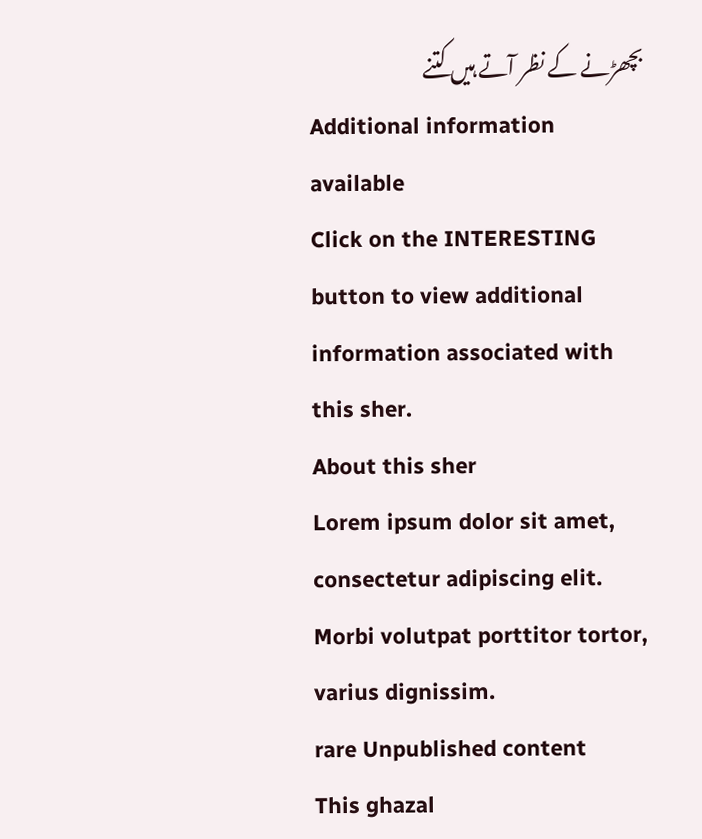بچھڑنے کے نظر آتے ہیں کتنے
Additional information available
Click on the INTERESTING button to view additional information associated with this sher.
About this sher
Lorem ipsum dolor sit amet, consectetur adipiscing elit. Morbi volutpat porttitor tortor, varius dignissim.
rare Unpublished content
This ghazal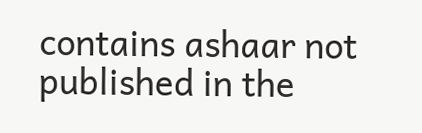contains ashaar not published in the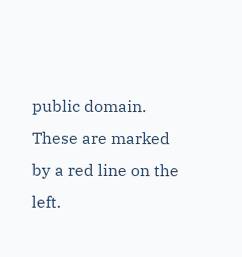public domain. These are marked by a red line on the left.